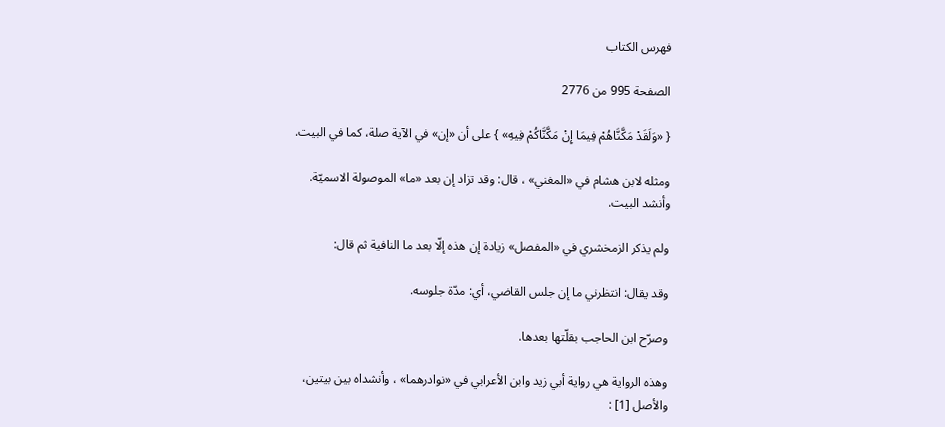فهرس الكتاب

الصفحة 995 من 2776

{ «وَلَقَدْ مَكَّنَّاهُمْ فِيمَا إِنْ مَكَّنَّاكُمْ فِيهِ» } على أن «إن» في الآية صلة، كما في البيت.

ومثله لابن هشام في «المغني» ، قال: وقد تزاد إن بعد «ما» الموصولة الاسميّة. وأنشد البيت.

ولم يذكر الزمخشري في «المفصل» زيادة إن هذه إلّا بعد ما النافية ثم قال:

وقد يقال: انتظرني ما إن جلس القاضي، أي: مدّة جلوسه.

وصرّح ابن الحاجب بقلّتها بعدها.

وهذه الرواية هي رواية أبي زيد وابن الأعرابي في «نوادرهما» ، وأنشداه بين بيتين، والأصل [1] :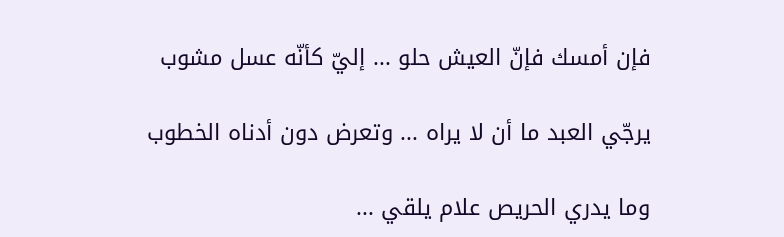فإن أمسك فإنّ العيش حلو ... إليّ كأنّه عسل مشوب

يرجّي العبد ما أن لا يراه ... وتعرض دون أدناه الخطوب

وما يدري الحريص علام يلقي ...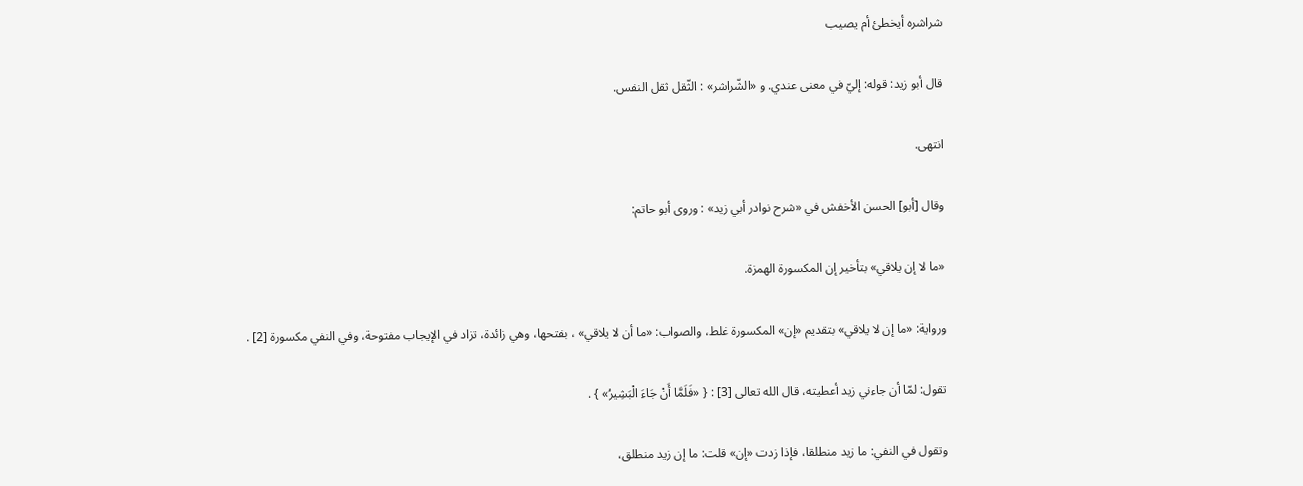شراشره أيخطئ أم يصيب

قال أبو زيد: قوله: إليّ في معنى عندي. و «الشّراشر» : الثّقل ثقل النفس.

انتهى.

وقال [أبو] الحسن الأخفش في «شرح نوادر أبي زيد» : وروى أبو حاتم:

«ما لا إن يلاقي» بتأخير إن المكسورة الهمزة.

ورواية: «ما إن لا يلاقي» بتقديم «إن» المكسورة غلط، والصواب: «ما أن لا يلاقي» ، بفتحها، وهي زائدة، تزاد في الإيجاب مفتوحة، وفي النفي مكسورة [2] .

تقول: لمّا أن جاءني زيد أعطيته، قال الله تعالى [3] : { «فَلَمَّا أَنْ جَاءَ الْبَشِيرُ» } .

وتقول في النفي: ما زيد منطلقا، فإذا زدت «إن» قلت: ما إن زيد منطلق،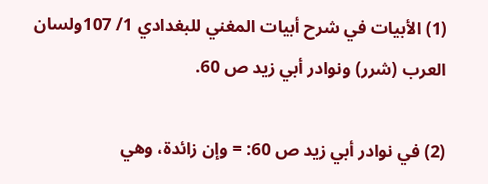(1) الأبيات في شرح أبيات المغني للبغدادي 1/ 107ولسان العرب (شرر) ونوادر أبي زيد ص 60.

(2) في نوادر أبي زيد ص 60: = وإن زائدة، وهي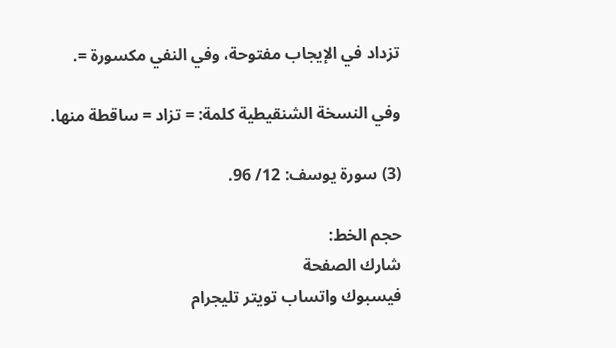تزداد في الإيجاب مفتوحة، وفي النفي مكسورة =.

وفي النسخة الشنقيطية كلمة: = تزاد = ساقطة منها.

(3) سورة يوسف: 12/ 96.

حجم الخط:
شارك الصفحة
فيسبوك واتساب تويتر تليجرام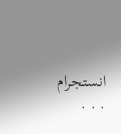انستجرام
. . .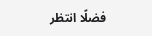فضلًا انتظر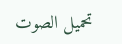تحميل الصوت